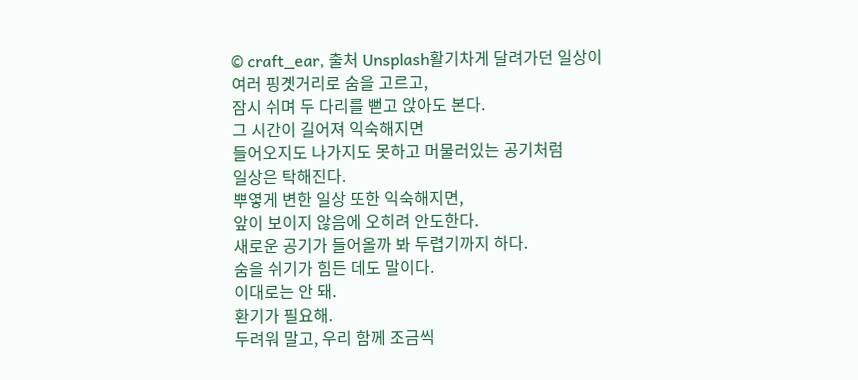© craft_ear, 출처 Unsplash활기차게 달려가던 일상이
여러 핑곗거리로 숨을 고르고,
잠시 쉬며 두 다리를 뻗고 앉아도 본다.
그 시간이 길어져 익숙해지면
들어오지도 나가지도 못하고 머물러있는 공기처럼
일상은 탁해진다.
뿌옇게 변한 일상 또한 익숙해지면,
앞이 보이지 않음에 오히려 안도한다.
새로운 공기가 들어올까 봐 두렵기까지 하다.
숨을 쉬기가 힘든 데도 말이다.
이대로는 안 돼.
환기가 필요해.
두려워 말고, 우리 함께 조금씩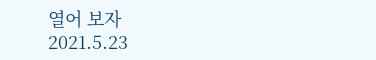열어 보자
2021.5.23